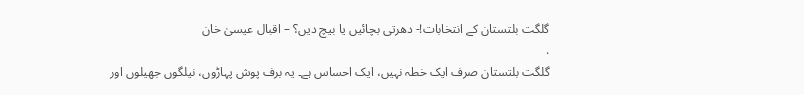گلگت بلتستان کے انتخابات!- دھرتی بچائیں یا بیچ دیں؟ – اقبال عیسیٰ خان
.
گلگت بلتستان صرف ایک خطہ نہیں، ایک احساس ہے۔ یہ برف پوش پہاڑوں، نیلگوں جھیلوں اور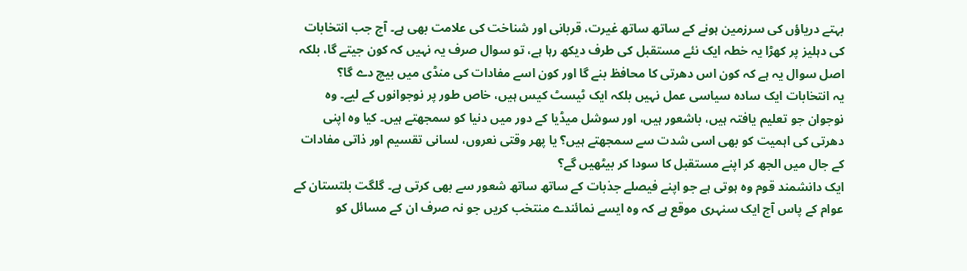بہتے دریاؤں کی سرزمین ہونے کے ساتھ ساتھ غیرت، قربانی اور شناخت کی علامت بھی ہے۔ آج جب انتخابات کی دہلیز پر کھڑا یہ خطہ ایک نئے مستقبل کی طرف دیکھ رہا ہے، تو سوال صرف یہ نہیں کہ کون جیتے گا، بلکہ اصل سوال یہ ہے کہ کون اس دھرتی کا محافظ بنے گا اور کون اسے مفادات کی منڈی میں بیچ دے گا؟
یہ انتخابات ایک سادہ سیاسی عمل نہیں بلکہ ایک ٹیسٹ کیس ہیں، خاص طور پر نوجوانوں کے لیے۔ وہ نوجوان جو تعلیم یافتہ ہیں، باشعور ہیں، اور سوشل میڈیا کے دور میں دنیا کو سمجھتے ہیں۔ کیا وہ اپنی دھرتی کی اہمیت کو بھی اسی شدت سے سمجھتے ہیں؟ یا پھر وقتی نعروں، لسانی تقسیم اور ذاتی مفادات کے جال میں الجھ کر اپنے مستقبل کا سودا کر بیٹھیں گے؟
ایک دانشمند قوم وہ ہوتی ہے جو اپنے فیصلے جذبات کے ساتھ ساتھ شعور سے بھی کرتی ہے۔ گلگت بلتستان کے عوام کے پاس آج ایک سنہری موقع ہے کہ وہ ایسے نمائندے منتخب کریں جو نہ صرف ان کے مسائل کو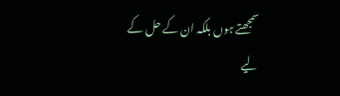سمجھتے ہوں بلکہ ان کے حل کے لیے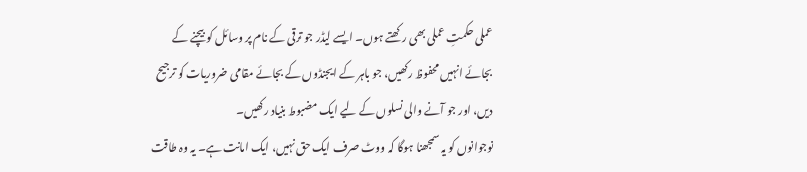عملی حکمتِ عملی بھی رکھتے ہوں۔ ایسے لیڈر جو ترقی کے نام پر وسائل کو بیچنے کے بجائے انہیں محفوظ رکھیں، جو باہر کے ایجنڈوں کے بجائے مقامی ضروریات کو ترجیح دیں، اور جو آنے والی نسلوں کے لیے ایک مضبوط بنیاد رکھیں۔
نوجوانوں کو یہ سمجھنا ہوگا کہ ووٹ صرف ایک حق نہیں، ایک امانت ہے۔ یہ وہ طاقت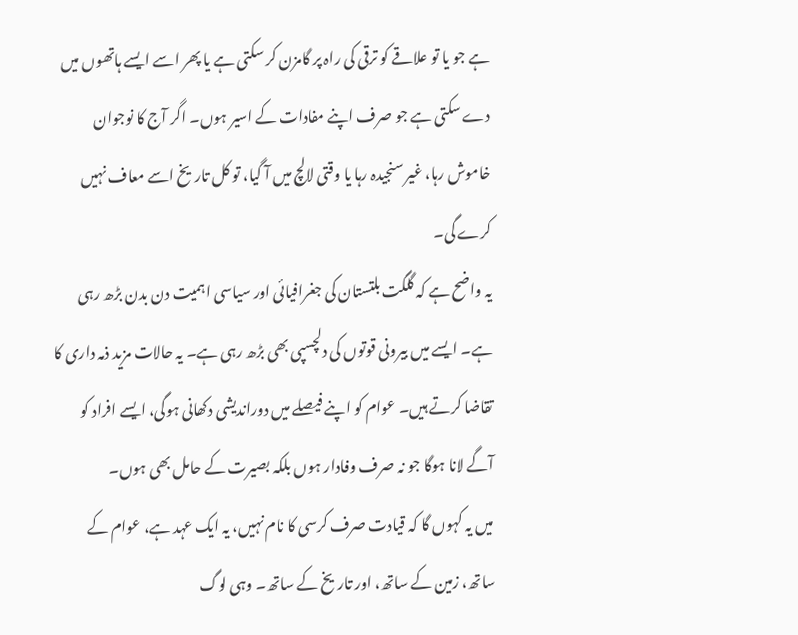ہے جو یا تو علاقے کو ترقی کی راہ پر گامزن کر سکتی ہے یا پھر اسے ایسے ہاتھوں میں دے سکتی ہے جو صرف اپنے مفادات کے اسیر ہوں۔ اگر آج کا نوجوان خاموش رہا، غیر سنجیدہ رہا یا وقتی لالچ میں آ گیا، تو کل تاریخ اسے معاف نہیں کرے گی۔
یہ واضح ہے کہ گلگت بلتستان کی جغرافیائی اور سیاسی اہمیت دن بدن بڑھ رہی ہے۔ ایسے میں بیرونی قوتوں کی دلچسپی بھی بڑھ رہی ہے۔ یہ حالات مزید ذمہ داری کا تقاضا کرتے ہیں۔ عوام کو اپنے فیصلے میں دوراندیشی دکھانی ہوگی، ایسے افراد کو آگے لانا ہوگا جو نہ صرف وفادار ہوں بلکہ بصیرت کے حامل بھی ہوں۔
میں یہ کہوں گا کہ قیادت صرف کرسی کا نام نہیں، یہ ایک عہد ہے، عوام کے ساتھ، زمین کے ساتھ، اور تاریخ کے ساتھ۔ وہی لوگ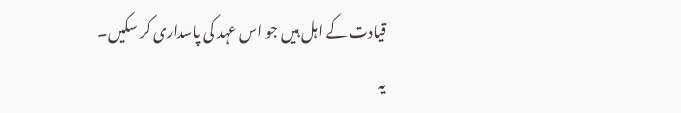قیادت کے اہل ہیں جو اس عہد کی پاسداری کر سکیں۔
یہ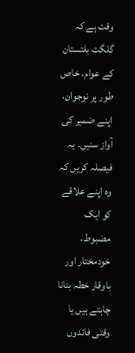وقت ہے کہ گلگت بلتستان کے عوام، خاص طور پر نوجوان، اپنے ضمیر کی آواز سنیں۔ یہ فیصلہ کریں کہ وہ اپنے علاقے کو ایک مضبوط، خودمختار اور باوقار خطہ بنانا چاہتے ہیں یا وقتی فائدوں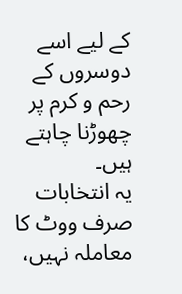کے لیے اسے دوسروں کے رحم و کرم پر چھوڑنا چاہتے ہیں۔
یہ انتخابات صرف ووٹ کا معاملہ نہیں،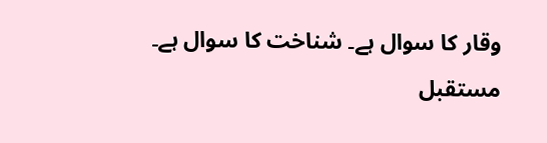وقار کا سوال ہے۔ شناخت کا سوال ہے۔ مستقبل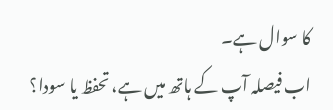کا سوال ہے۔
اب فیصلہ آپ کے ہاتھ میں ہے، تحفظ یا سودا؟